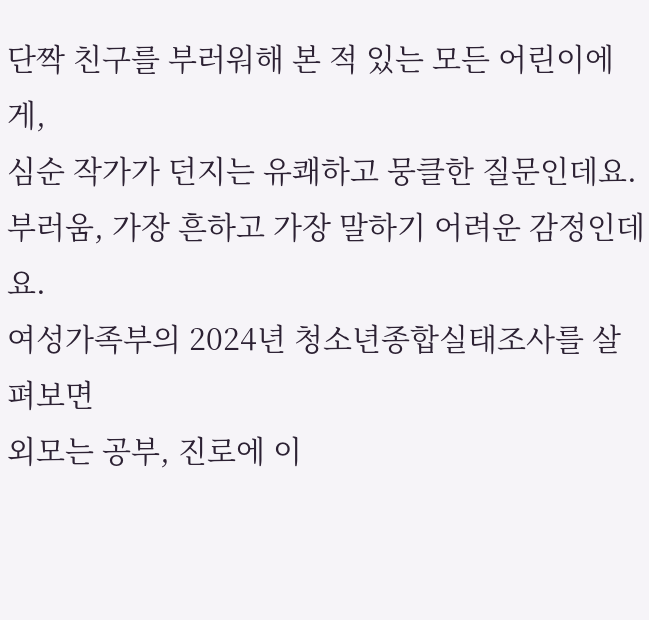단짝 친구를 부러워해 본 적 있는 모든 어린이에게,
심순 작가가 던지는 유쾌하고 뭉클한 질문인데요.
부러움, 가장 흔하고 가장 말하기 어려운 감정인데요.
여성가족부의 2024년 청소년종합실태조사를 살펴보면
외모는 공부, 진로에 이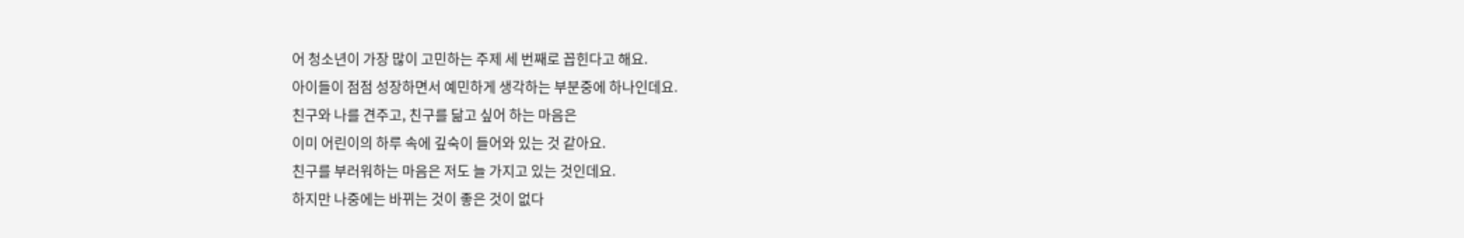어 청소년이 가장 많이 고민하는 주제 세 번째로 꼽힌다고 해요.
아이들이 점점 성장하면서 예민하게 생각하는 부분중에 하나인데요.
친구와 나를 견주고, 친구를 닮고 싶어 하는 마음은
이미 어린이의 하루 속에 깊숙이 들어와 있는 것 같아요.
친구를 부러워하는 마음은 저도 늘 가지고 있는 것인데요.
하지만 나중에는 바뀌는 것이 좋은 것이 없다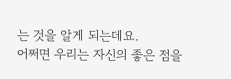는 것을 알게 되는데요.
어쩌면 우리는 자신의 좋은 점을